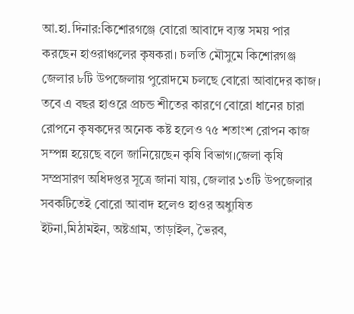আ.হা.দিনার:কিশোরগঞ্জে বোরো আবাদে ব্যস্ত সময় পার করছেন হাওরাঞ্চলের কৃষকরা। চলতি মৌসুমে কিশোরগঞ্জ জেলার ৮টি উপজেলায় পুরোদমে চলছে বোরো আবাদের কাজ। তবে এ বছর হাওরে প্রচন্ড শীতের কারণে বোরো ধানের চারা রোপনে কৃষকদের অনেক কষ্ট হলেও ৭৫ শতাংশ রোপন কাজ সম্পন্ন হয়েছে বলে জানিয়েছেন কৃষি বিভাগ।জেলা কৃষি সম্প্রসারণ অধিদপ্তর সূত্রে জানা যায়, জেলার ১৩টি উপজেলার সবকটিতেই বোরো আবাদ হলেও হাওর অধ্যুষিত ইটনা,মিঠামইন, অষ্টগ্রাম, তাড়াইল, ভৈরব,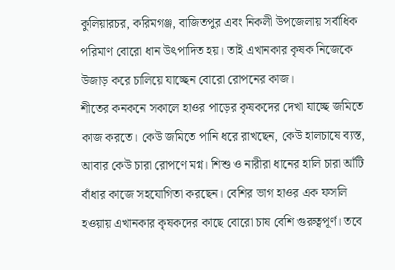কুলিয়ারচর, করিমগঞ্জ, বাজিতপুর এবং নিকলী উপজেলায় সর্বাধিক পরিমাণ বোরো ধান উৎপাদিত হয়। তাই এখানকার কৃষক নিজেকে উজাড় করে চালিয়ে যাচ্ছেন বোরো রোপনের কাজ।
শীতের কনকনে সকালে হাওর পাড়ের কৃষকদের দেখা যাচ্ছে জমিতে কাজ করতে। কেউ জমিতে পানি ধরে রাখছেন, কেউ হালচাষে ব্যস্ত, আবার কেউ চারা রোপণে মগ্ন। শিশু ও নারীরা ধানের হালি চারা আঁটি বাঁধার কাজে সহযোগিতা করছেন। বেশির ভাগ হাওর এক ফসলি হওয়ায় এখানকার কৃষকদের কাছে বোরো চাষ বেশি গুরুত্বপূর্ণ। তবে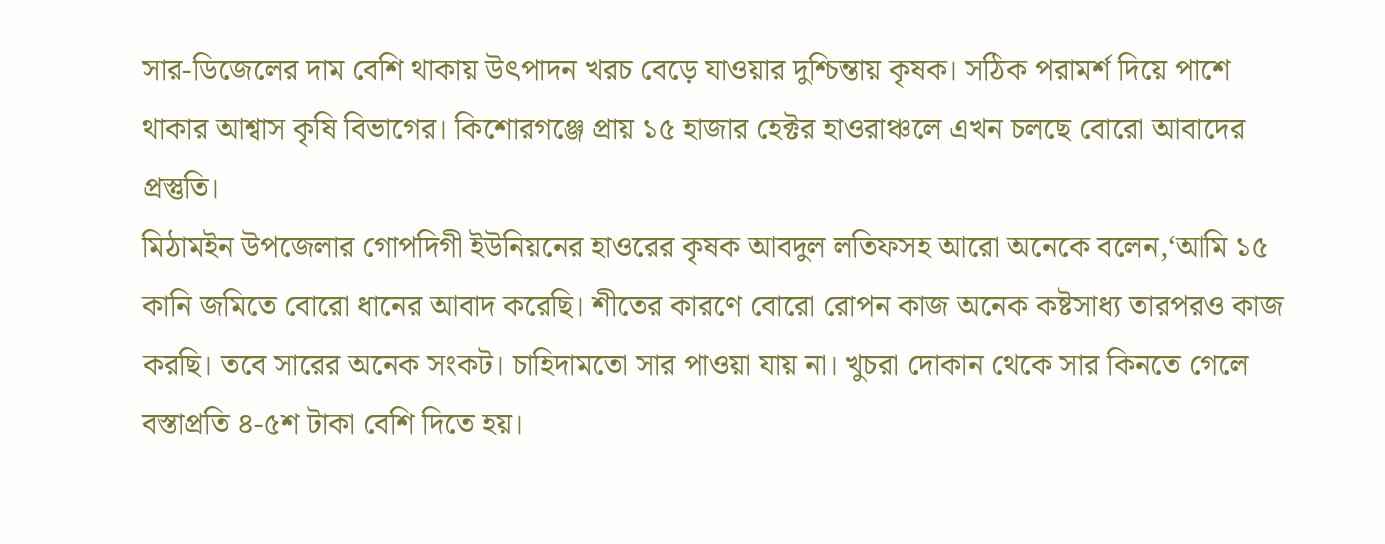সার-ডিজেলের দাম বেশি থাকায় উৎপাদন খরচ বেড়ে যাওয়ার দুশ্চিন্তায় কৃষক। সঠিক পরামর্শ দিয়ে পাশে থাকার আশ্বাস কৃষি বিভাগের। কিশোরগঞ্জে প্রায় ১৫ হাজার হেক্টর হাওরাঞ্চলে এখন চলছে বোরো আবাদের প্রস্তুতি।
মিঠামইন উপজেলার গোপদিগী ইউনিয়নের হাওরের কৃষক আবদুল লতিফসহ আরো অনেকে বলেন,‘আমি ১৫ কানি জমিতে বোরো ধানের আবাদ করেছি। শীতের কারণে বোরো রোপন কাজ অনেক কষ্টসাধ্য তারপরও কাজ করছি। তবে সারের অনেক সংকট। চাহিদামতো সার পাওয়া যায় না। খুচরা দোকান থেকে সার কিনতে গেলে বস্তাপ্রতি ৪-৫শ টাকা বেশি দিতে হয়।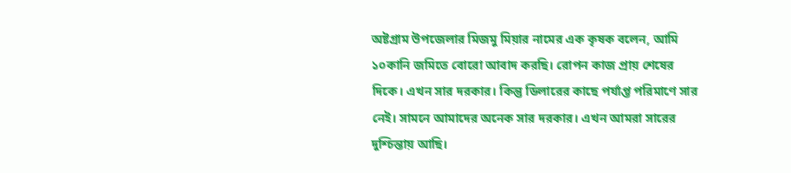অষ্টগ্রাম উপজেলার মিজমু মিয়ার নামের এক কৃষক বলেন, আমি ১০কানি জমিতে বোরো আবাদ করছি। রোপন কাজ প্রায় শেষের দিকে। এখন সার দরকার। কিন্তু ডিলারের কাছে পর্যাপ্ত পরিমাণে সার নেই। সামনে আমাদের অনেক সার দরকার। এখন আমরা সারের দুশ্চিন্তায় আছি।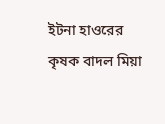ইটনা হাওরের কৃষক বাদল মিয়া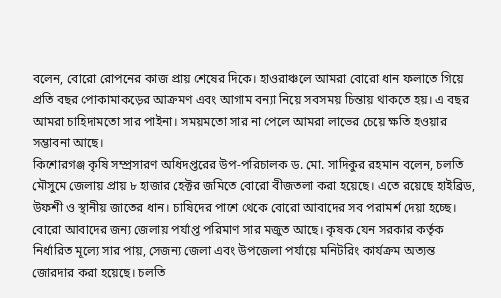বলেন, বোরো রোপনের কাজ প্রায় শেষের দিকে। হাওরাঞ্চলে আমরা বোরো ধান ফলাতে গিয়ে প্রতি বছর পোকামাকড়ের আক্রমণ এবং আগাম বন্যা নিয়ে সবসময় চিন্তায় থাকতে হয়। এ বছর আমরা চাহিদামতো সার পাইনা। সময়মতো সার না পেলে আমরা লাভের চেয়ে ক্ষতি হওয়ার সম্ভাবনা আছে।
কিশোরগঞ্জ কৃষি সম্প্রসারণ অধিদপ্তরের উপ-পরিচালক ড. মো. সাদিকুর রহমান বলেন, চলতি মৌসুমে জেলায় প্রায় ৮ হাজার হেক্টর জমিতে বোরো বীজতলা করা হয়েছে। এতে রয়েছে হাইব্রিড, উফশী ও স্থানীয় জাতের ধান। চাষিদের পাশে থেকে বোরো আবাদের সব পরামর্শ দেয়া হচ্ছে। বোরো আবাদের জন্য জেলায় পর্যাপ্ত পরিমাণ সার মজুত আছে। কৃষক যেন সরকার কর্তৃক নির্ধারিত মূল্যে সার পায়, সেজন্য জেলা এবং উপজেলা পর্যায়ে মনিটরিং কার্যক্রম অত্যন্ত জোরদার করা হয়েছে। চলতি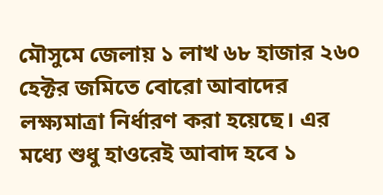মৌসুমে জেলায় ১ লাখ ৬৮ হাজার ২৬০ হেক্টর জমিতে বোরো আবাদের লক্ষ্যমাত্রা নির্ধারণ করা হয়েছে। এর মধ্যে শুধু হাওরেই আবাদ হবে ১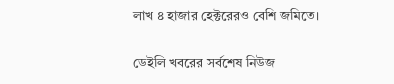লাখ ৪ হাজার হেক্টরেরও বেশি জমিতে।

ডেইলি খবরের সর্বশেষ নিউজ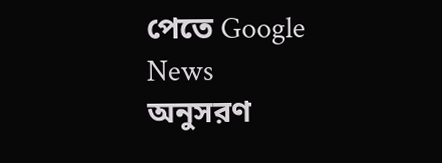পেতে Google News অনুসরণ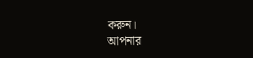করুন।
আপনার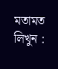মতামত লিখুন :